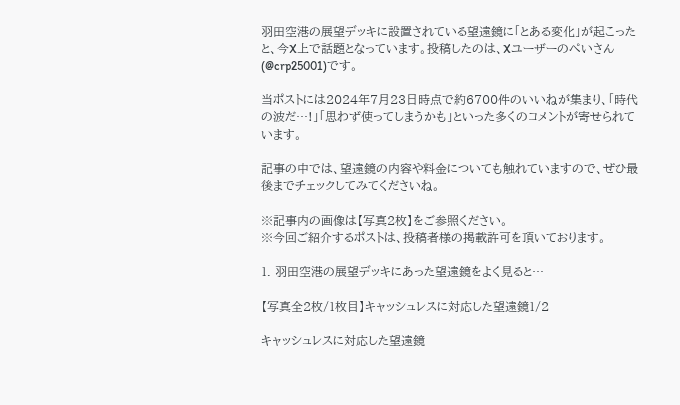羽田空港の展望デッキに設置されている望遠鏡に「とある変化」が起こったと、今X上で話題となっています。投稿したのは、Xユーザーのぺいさん(@crp25001)です。

当ポストには2024年7月23日時点で約6700件のいいねが集まり、「時代の波だ…!」「思わず使ってしまうかも」といった多くのコメントが寄せられています。

記事の中では、望遠鏡の内容や料金についても触れていますので、ぜひ最後までチェックしてみてくださいね。

※記事内の画像は【写真2枚】をご参照ください。
※今回ご紹介するポストは、投稿者様の掲載許可を頂いております。

1. 羽田空港の展望デッキにあった望遠鏡をよく見ると…

【写真全2枚/1枚目】キャッシュレスに対応した望遠鏡1/2

キャッシュレスに対応した望遠鏡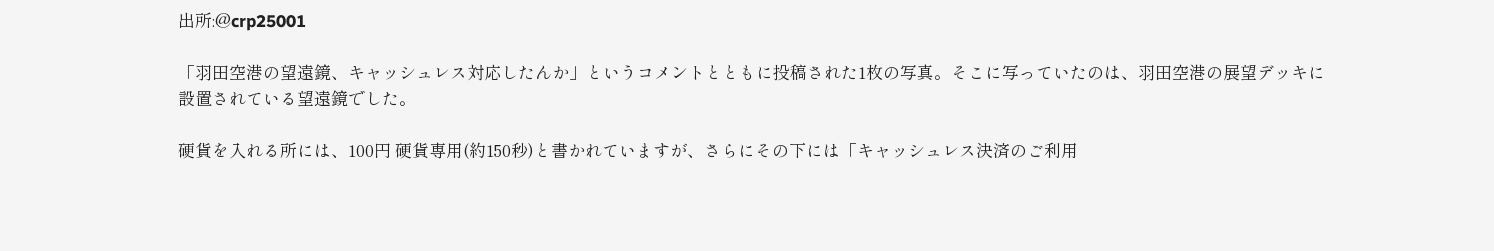出所:@crp25001

「羽田空港の望遠鏡、キャッシュレス対応したんか」というコメントとともに投稿された1枚の写真。そこに写っていたのは、羽田空港の展望デッキに設置されている望遠鏡でした。

硬貨を入れる所には、100円 硬貨専用(約150秒)と書かれていますが、さらにその下には「キャッシュレス決済のご利用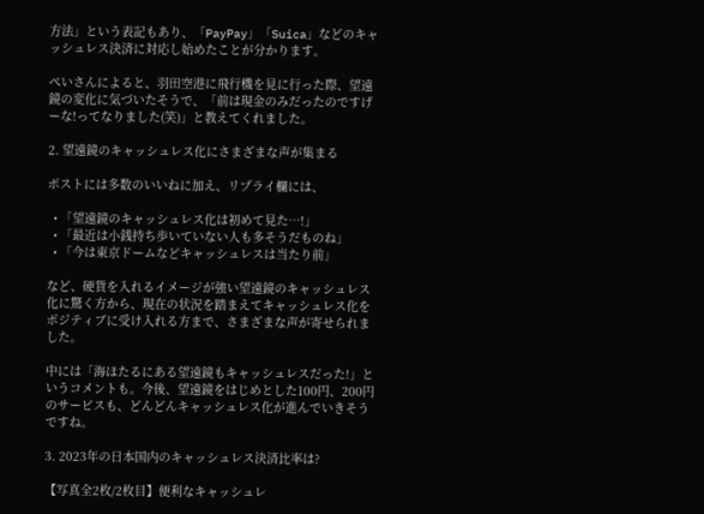方法」という表記もあり、「PayPay」「Suica」などのキャッシュレス決済に対応し始めたことが分かります。

ぺいさんによると、羽田空港に飛行機を見に行った際、望遠鏡の変化に気づいたそうで、「前は現金のみだったのですげーな!ってなりました(笑)」と教えてくれました。

2. 望遠鏡のキャッシュレス化にさまざまな声が集まる

ポストには多数のいいねに加え、リプライ欄には、

  • 「望遠鏡のキャッシュレス化は初めて見た…!」
  • 「最近は小銭持ち歩いていない人も多そうだものね」
  • 「今は東京ドームなどキャッシュレスは当たり前」

など、硬貨を入れるイメージが強い望遠鏡のキャッシュレス化に驚く方から、現在の状況を踏まえてキャッシュレス化をポジティブに受け入れる方まで、さまざまな声が寄せられました。

中には「海ほたるにある望遠鏡もキャッシュレスだった!」というコメントも。今後、望遠鏡をはじめとした100円、200円のサービスも、どんどんキャッシュレス化が進んでいきそうですね。

3. 2023年の日本国内のキャッシュレス決済比率は?

【写真全2枚/2枚目】便利なキャッシュレ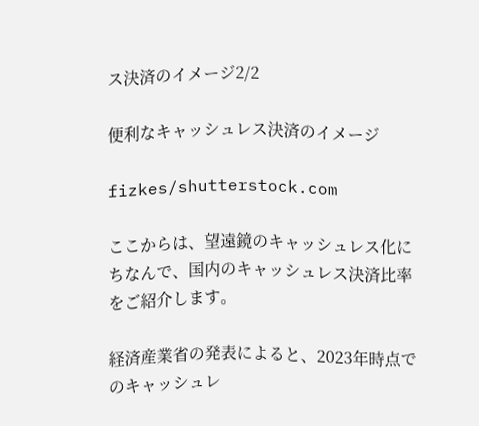ス決済のイメージ2/2

便利なキャッシュレス決済のイメージ

fizkes/shutterstock.com

ここからは、望遠鏡のキャッシュレス化にちなんで、国内のキャッシュレス決済比率をご紹介します。

経済産業省の発表によると、2023年時点でのキャッシュレ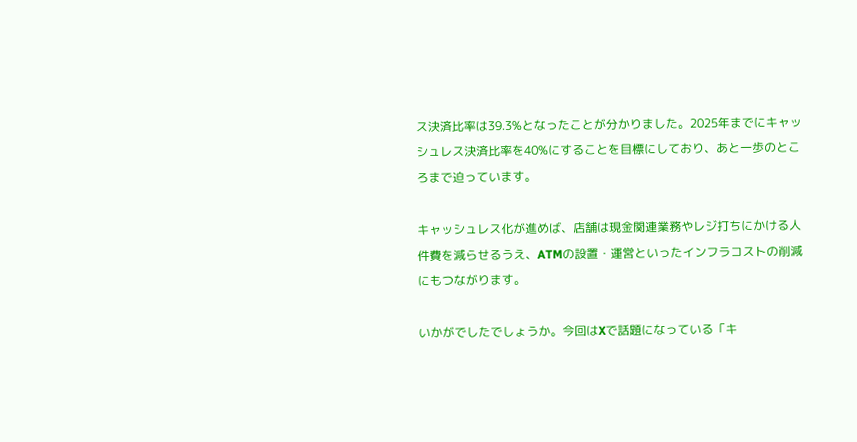ス決済比率は39.3%となったことが分かりました。2025年までにキャッシュレス決済比率を40%にすることを目標にしており、あと一歩のところまで迫っています。

キャッシュレス化が進めば、店舗は現金関連業務やレジ打ちにかける人件費を減らせるうえ、ATMの設置・運営といったインフラコストの削減にもつながります。

いかがでしたでしょうか。今回はXで話題になっている「キ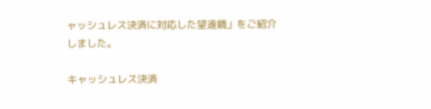ャッシュレス決済に対応した望遠鏡」をご紹介しました。

キャッシュレス決済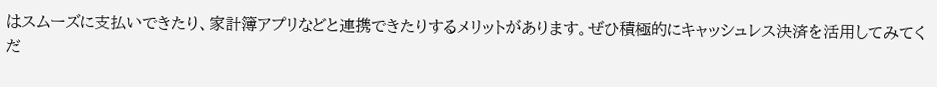はスムーズに支払いできたり、家計簿アプリなどと連携できたりするメリットがあります。ぜひ積極的にキャッシュレス決済を活用してみてくだ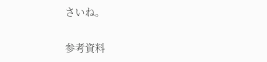さいね。

参考資料